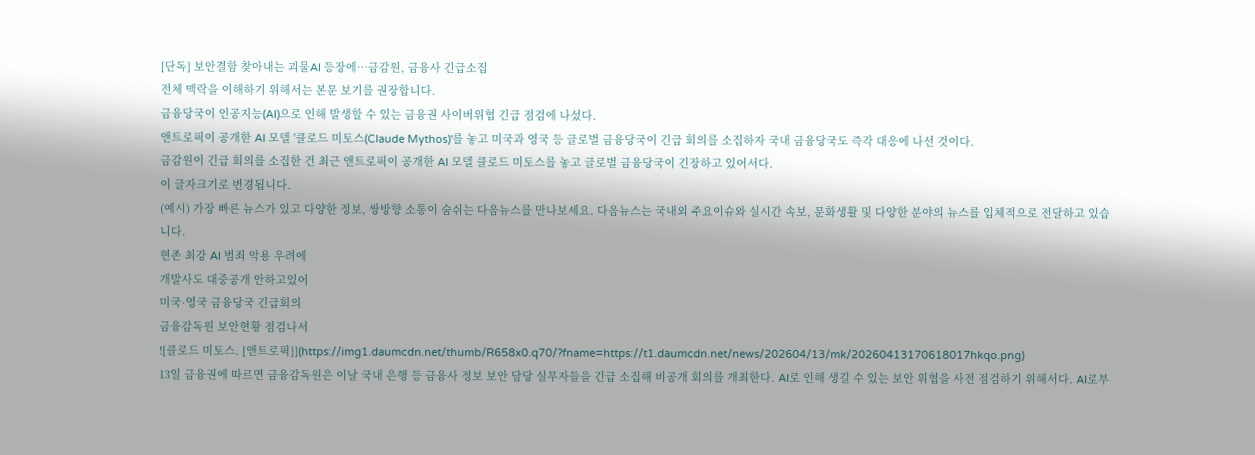[단독] 보안결함 찾아내는 괴물AI 등장에…금감원, 금융사 긴급소집
전체 맥락을 이해하기 위해서는 본문 보기를 권장합니다.
금융당국이 인공지능(AI)으로 인해 발생할 수 있는 금융권 사이버위협 긴급 점검에 나섰다.
앤트로픽이 공개한 AI 모델 '클로드 미토스(Claude Mythos)'를 놓고 미국과 영국 등 글로벌 금융당국이 긴급 회의를 소집하자 국내 금융당국도 즉각 대응에 나선 것이다.
금감원이 긴급 회의를 소집한 건 최근 앤트로픽이 공개한 AI 모델 클로드 미토스를 놓고 글로벌 금융당국이 긴장하고 있어서다.
이 글자크기로 변경됩니다.
(예시) 가장 빠른 뉴스가 있고 다양한 정보, 쌍방향 소통이 숨쉬는 다음뉴스를 만나보세요. 다음뉴스는 국내외 주요이슈와 실시간 속보, 문화생활 및 다양한 분야의 뉴스를 입체적으로 전달하고 있습니다.
현존 최강 AI 범죄 악용 우려에
개발사도 대중공개 안하고있어
미국·영국 금융당국 긴급회의
금융감독원 보안현황 점검나서
![클로드 미토스. [앤트로픽]](https://img1.daumcdn.net/thumb/R658x0.q70/?fname=https://t1.daumcdn.net/news/202604/13/mk/20260413170618017hkqo.png)
13일 금융권에 따르면 금융감독원은 이날 국내 은행 등 금융사 정보 보안 담당 실무자들을 긴급 소집해 비공개 회의를 개최한다. AI로 인해 생길 수 있는 보안 위협을 사전 점검하기 위해서다. AI로부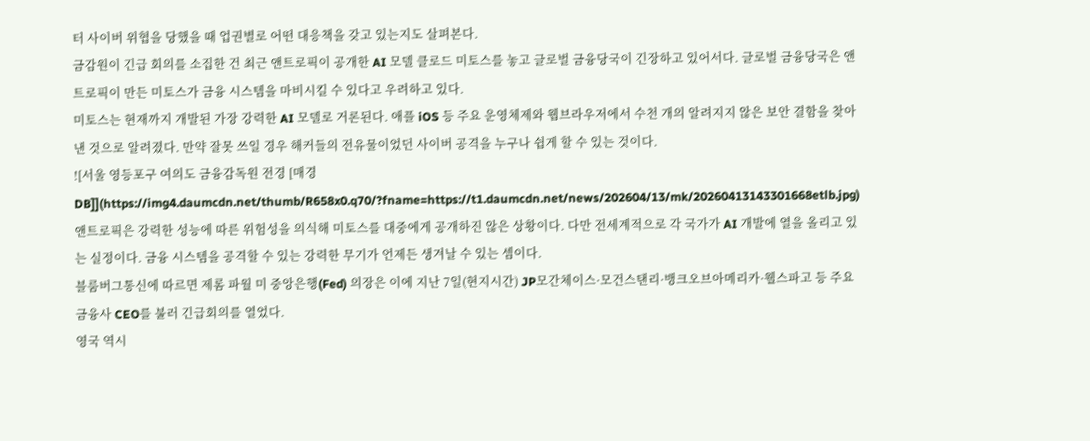터 사이버 위협을 당했을 때 업권별로 어떤 대응책을 갖고 있는지도 살펴본다.
금감원이 긴급 회의를 소집한 건 최근 앤트로픽이 공개한 AI 모델 클로드 미토스를 놓고 글로벌 금융당국이 긴장하고 있어서다. 글로벌 금융당국은 앤트로픽이 만든 미토스가 금융 시스템을 마비시킬 수 있다고 우려하고 있다.
미토스는 현재까지 개발된 가장 강력한 AI 모델로 거론된다. 애플 iOS 등 주요 운영체제와 웹브라우저에서 수천 개의 알려지지 않은 보안 결함을 찾아낸 것으로 알려졌다. 만약 잘못 쓰일 경우 해커들의 전유물이었던 사이버 공격을 누구나 쉽게 할 수 있는 것이다.
![서울 영등포구 여의도 금융감독원 전경 [매경DB]](https://img4.daumcdn.net/thumb/R658x0.q70/?fname=https://t1.daumcdn.net/news/202604/13/mk/20260413143301668etlb.jpg)
앤트로픽은 강력한 성능에 따른 위험성을 의식해 미토스를 대중에게 공개하진 않은 상황이다. 다만 전세계적으로 각 국가가 AI 개발에 열을 올리고 있는 실정이다. 금융 시스템을 공격할 수 있는 강력한 무기가 언제든 생겨날 수 있는 셈이다.
블룸버그통신에 따르면 제롬 파월 미 중앙은행(Fed) 의장은 이에 지난 7일(현지시간) JP모간체이스·모건스탠리·뱅크오브아메리카·웰스파고 등 주요 금융사 CEO를 불러 긴급회의를 열었다.
영국 역시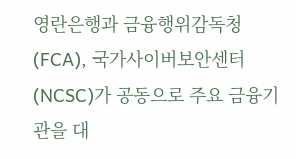영란은행과 금융행위감독청(FCA), 국가사이버보안센터(NCSC)가 공동으로 주요 금융기관을 대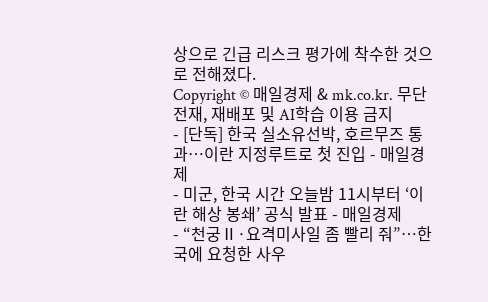상으로 긴급 리스크 평가에 착수한 것으로 전해졌다.
Copyright © 매일경제 & mk.co.kr. 무단 전재, 재배포 및 AI학습 이용 금지
- [단독] 한국 실소유선박, 호르무즈 통과…이란 지정루트로 첫 진입 - 매일경제
- 미군, 한국 시간 오늘밤 11시부터 ‘이란 해상 봉쇄’ 공식 발표 - 매일경제
- “천궁Ⅱ·요격미사일 좀 빨리 줘”…한국에 요청한 사우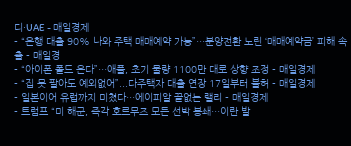디·UAE - 매일경제
- “은행 대출 90% 나와 주택 매매예약 가능”…분양전환 노린 ‘매매예약금’ 피해 속출 - 매일경
- “아이폰 폴드 온다”…애플, 초기 물량 1100만 대로 상향 조정 - 매일경제
- “집 못 팔아도 예외없어”...다주택자 대출 연장 17일부터 불허 - 매일경제
- 일본이어 유럽까지 미쳤다…에이피알 끝없는 랠리 - 매일경제
- 트럼프 “미 해군, 즉각 호르무즈 모든 선박 봉쇄…이란 발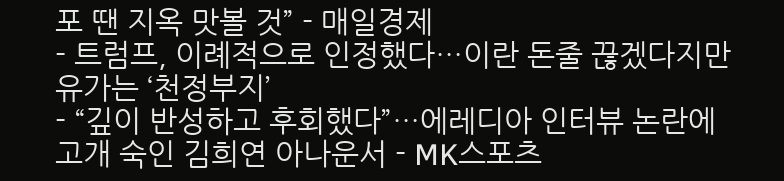포 땐 지옥 맛볼 것” - 매일경제
- 트럼프, 이례적으로 인정했다…이란 돈줄 끊겠다지만 유가는 ‘천정부지’
- “깊이 반성하고 후회했다”…에레디아 인터뷰 논란에 고개 숙인 김희연 아나운서 - MK스포츠